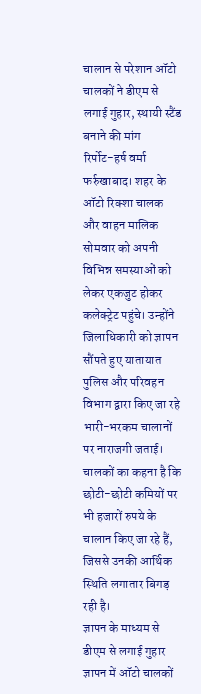चालान से परेशान ऑटो चालकों ने डीएम से लगाई गुहार, स्थायी स्टैंड बनाने की मांग
रिर्पोट-हर्ष वर्मा
फर्रुखाबाद। शहर के ऑटो रिक्शा चालक और वाहन मालिक सोमवार को अपनी विभिन्न समस्याओं को लेकर एकजुट होकर कलेक्ट्रेट पहुंचे। उन्होंने जिलाधिकारी को ज्ञापन सौंपते हुए यातायात पुलिस और परिवहन विभाग द्वारा किए जा रहे भारी-भरकम चालानों पर नाराजगी जताई। चालकों का कहना है कि छोटी-छोटी कमियों पर भी हजारों रुपये के चालान किए जा रहे हैं, जिससे उनकी आर्थिक स्थिति लगातार बिगड़ रही है।
ज्ञापन के माध्यम से डीएम से लगाई गुहार
ज्ञापन में ऑटो चालकों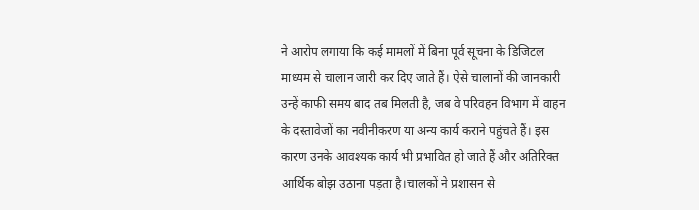ने आरोप लगाया कि कई मामलों में बिना पूर्व सूचना के डिजिटल माध्यम से चालान जारी कर दिए जाते हैं। ऐसे चालानों की जानकारी उन्हें काफी समय बाद तब मिलती है, जब वे परिवहन विभाग में वाहन के दस्तावेजों का नवीनीकरण या अन्य कार्य कराने पहुंचते हैं। इस कारण उनके आवश्यक कार्य भी प्रभावित हो जाते हैं और अतिरिक्त आर्थिक बोझ उठाना पड़ता है।चालकों ने प्रशासन से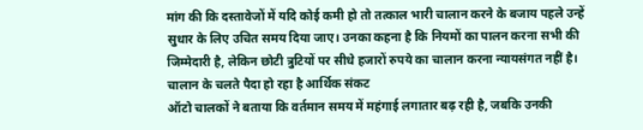मांग की कि दस्तावेजों में यदि कोई कमी हो तो तत्काल भारी चालान करने के बजाय पहले उन्हें सुधार के लिए उचित समय दिया जाए। उनका कहना है कि नियमों का पालन करना सभी की जिम्मेदारी है, लेकिन छोटी त्रुटियों पर सीधे हजारों रुपये का चालान करना न्यायसंगत नहीं है।
चालान के चलते पैदा हो रहा है आर्थिक संकट
ऑटो चालकों ने बताया कि वर्तमान समय में महंगाई लगातार बढ़ रही है, जबकि उनकी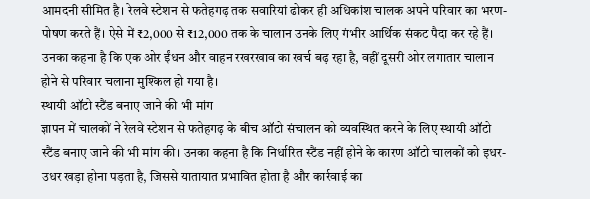आमदनी सीमित है। रेलवे स्टेशन से फतेहगढ़ तक सवारियां ढोकर ही अधिकांश चालक अपने परिवार का भरण-पोषण करते हैं। ऐसे में ₹2,000 से ₹12,000 तक के चालान उनके लिए गंभीर आर्थिक संकट पैदा कर रहे हैं। उनका कहना है कि एक ओर ईंधन और वाहन रखरखाव का खर्च बढ़ रहा है, वहीं दूसरी ओर लगातार चालान होने से परिवार चलाना मुश्किल हो गया है।
स्थायी ऑटो स्टैंड बनाए जाने की भी मांग
ज्ञापन में चालकों ने रेलवे स्टेशन से फतेहगढ़ के बीच ऑटो संचालन को व्यवस्थित करने के लिए स्थायी ऑटो स्टैंड बनाए जाने की भी मांग की। उनका कहना है कि निर्धारित स्टैंड नहीं होने के कारण ऑटो चालकों को इधर-उधर खड़ा होना पड़ता है, जिससे यातायात प्रभावित होता है और कार्रवाई का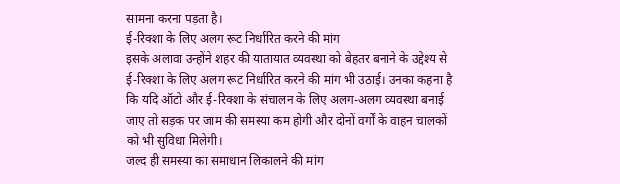सामना करना पड़ता है।
ई-रिक्शा के लिए अलग रूट निर्धारित करने की मांग
इसके अलावा उन्होंने शहर की यातायात व्यवस्था को बेहतर बनाने के उद्देश्य से ई-रिक्शा के लिए अलग रूट निर्धारित करने की मांग भी उठाई। उनका कहना है कि यदि ऑटो और ई-रिक्शा के संचालन के लिए अलग-अलग व्यवस्था बनाई जाए तो सड़क पर जाम की समस्या कम होगी और दोनों वर्गों के वाहन चालकों को भी सुविधा मिलेगी।
जल्द ही समस्या का समाधान लिकालने की मांग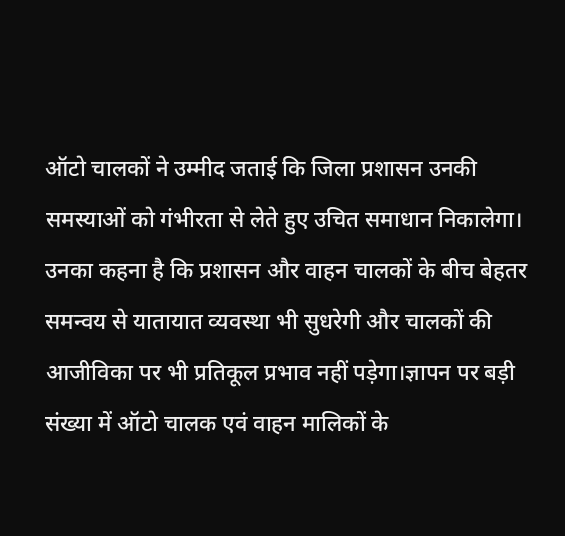ऑटो चालकों ने उम्मीद जताई कि जिला प्रशासन उनकी समस्याओं को गंभीरता से लेते हुए उचित समाधान निकालेगा। उनका कहना है कि प्रशासन और वाहन चालकों के बीच बेहतर समन्वय से यातायात व्यवस्था भी सुधरेगी और चालकों की आजीविका पर भी प्रतिकूल प्रभाव नहीं पड़ेगा।ज्ञापन पर बड़ी संख्या में ऑटो चालक एवं वाहन मालिकों के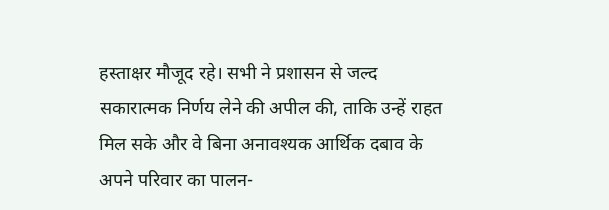हस्ताक्षर मौजूद रहे। सभी ने प्रशासन से जल्द सकारात्मक निर्णय लेने की अपील की, ताकि उन्हें राहत मिल सके और वे बिना अनावश्यक आर्थिक दबाव के अपने परिवार का पालन-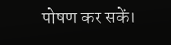पोषण कर सकें।